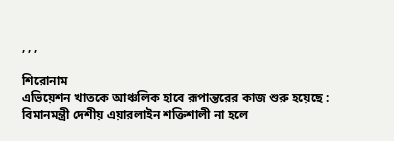, , ,

শিরোনাম
এভিয়েশন খাতকে আঞ্চলিক হাবে রূপান্তরের কাজ শুরু হয়েছে : বিমানমন্ত্রী দেশীয় এয়ারলাইন শক্তিশালী না হলে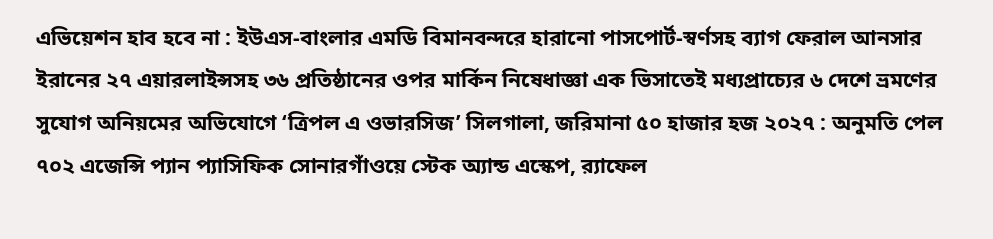এভিয়েশন হাব হবে না : ইউএস-বাংলার এমডি বিমানবন্দরে হারানো পাসপোর্ট-স্বর্ণসহ ব্যাগ ফেরাল আনসার ইরানের ২৭ এয়ারলাইন্সসহ ৩৬ প্রতিষ্ঠানের ওপর মার্কিন নিষেধাজ্ঞা এক ভিসাতেই মধ্যপ্রাচ্যের ৬ দেশে ভ্রমণের সুযোগ অনিয়মের অভিযোগে ‘ত্রিপল এ ওভারসিজ’ সিলগালা, জরিমানা ৫০ হাজার হজ ২০২৭ : অনুমতি পেল ৭০২ এজেন্সি প্যান প্যাসিফিক সোনারগাঁওয়ে স্টেক অ্যান্ড এস্কেপ, র‍্যাফেল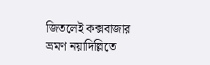জিতলেই কক্সবাজার ভ্রমণ নয়াদিল্লিতে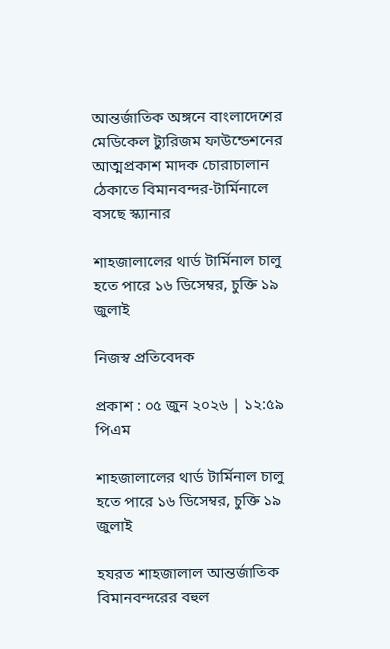আন্তর্জাতিক অঙ্গনে বাংলাদেশের মেডিকেল ট্যুরিজম ফাউন্ডেশনের আত্মপ্রকাশ মাদক চোরাচালান ঠেকাতে বিমানবন্দর-টার্মিনালে বসছে স্ক্যানার

শাহজালালের থার্ড টার্মিনাল চালু হতে পারে ১৬ ডিসেম্বর, চুক্তি ১৯ জুলাই

নিজস্ব প্রতিবেদক

প্রকাশ : ০৫ জুন ২০২৬ | ১২:৫৯ পিএম

শাহজালালের থার্ড টার্মিনাল চালু হতে পারে ১৬ ডিসেম্বর, চুক্তি ১৯ জুলাই

হযরত শাহজালাল আন্তর্জাতিক বিমানবন্দরের বহুল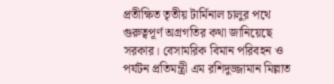প্রতীক্ষিত তৃতীয় টার্মিনাল চালুর পথে গুরুত্বপূর্ণ অগ্রগতির কথা জানিয়েছে সরকার। বেসামরিক বিমান পরিবহন ও পর্যটন প্রতিমন্ত্রী এম রশিদুজ্জামান মিল্লাত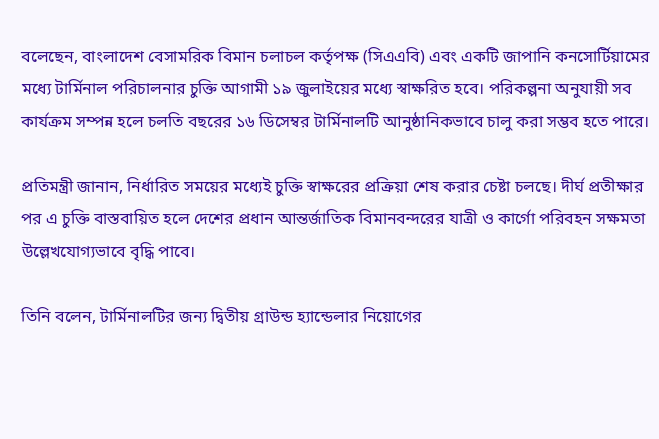বলেছেন, বাংলাদেশ বেসামরিক বিমান চলাচল কর্তৃপক্ষ (সিএএবি) এবং একটি জাপানি কনসোর্টিয়ামের মধ্যে টার্মিনাল পরিচালনার চুক্তি আগামী ১৯ জুলাইয়ের মধ্যে স্বাক্ষরিত হবে। পরিকল্পনা অনুযায়ী সব কার্যক্রম সম্পন্ন হলে চলতি বছরের ১৬ ডিসেম্বর টার্মিনালটি আনুষ্ঠানিকভাবে চালু করা সম্ভব হতে পারে।

প্রতিমন্ত্রী জানান, নির্ধারিত সময়ের মধ্যেই চুক্তি স্বাক্ষরের প্রক্রিয়া শেষ করার চেষ্টা চলছে। দীর্ঘ প্রতীক্ষার পর এ চুক্তি বাস্তবায়িত হলে দেশের প্রধান আন্তর্জাতিক বিমানবন্দরের যাত্রী ও কার্গো পরিবহন সক্ষমতা উল্লেখযোগ্যভাবে বৃদ্ধি পাবে।

তিনি বলেন, টার্মিনালটির জন্য দ্বিতীয় গ্রাউন্ড হ্যান্ডেলার নিয়োগের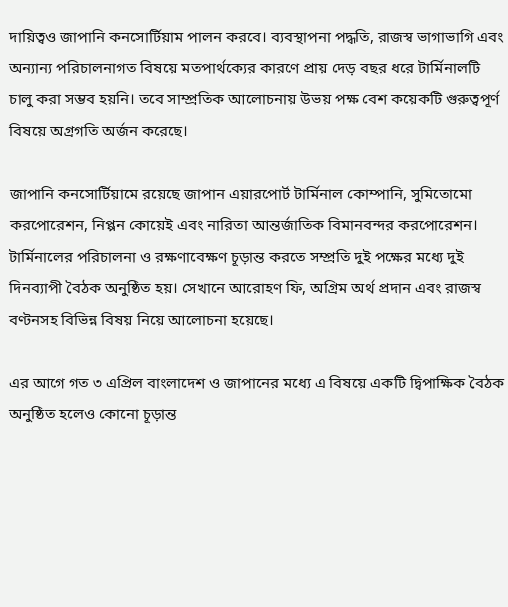দায়িত্বও জাপানি কনসোর্টিয়াম পালন করবে। ব্যবস্থাপনা পদ্ধতি, রাজস্ব ভাগাভাগি এবং অন্যান্য পরিচালনাগত বিষয়ে মতপার্থক্যের কারণে প্রায় দেড় বছর ধরে টার্মিনালটি চালু করা সম্ভব হয়নি। তবে সাম্প্রতিক আলোচনায় উভয় পক্ষ বেশ কয়েকটি গুরুত্বপূর্ণ বিষয়ে অগ্রগতি অর্জন করেছে।

জাপানি কনসোর্টিয়ামে রয়েছে জাপান এয়ারপোর্ট টার্মিনাল কোম্পানি, সুমিতোমো করপোরেশন, নিপ্পন কোয়েই এবং নারিতা আন্তর্জাতিক বিমানবন্দর করপোরেশন। টার্মিনালের পরিচালনা ও রক্ষণাবেক্ষণ চূড়ান্ত করতে সম্প্রতি দুই পক্ষের মধ্যে দুই দিনব্যাপী বৈঠক অনুষ্ঠিত হয়। সেখানে আরোহণ ফি, অগ্রিম অর্থ প্রদান এবং রাজস্ব বণ্টনসহ বিভিন্ন বিষয় নিয়ে আলোচনা হয়েছে।

এর আগে গত ৩ এপ্রিল বাংলাদেশ ও জাপানের মধ্যে এ বিষয়ে একটি দ্বিপাক্ষিক বৈঠক অনুষ্ঠিত হলেও কোনো চূড়ান্ত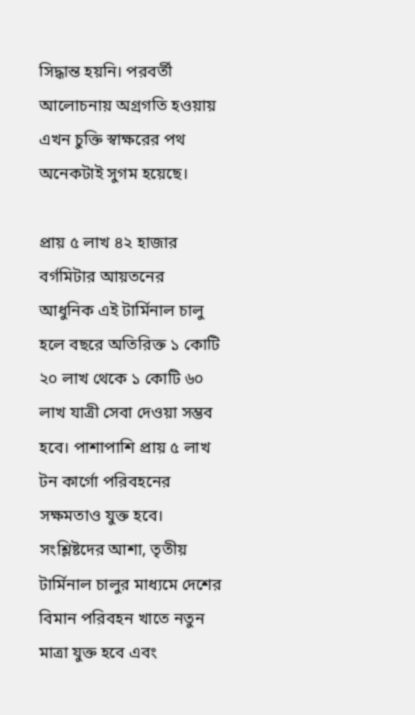সিদ্ধান্ত হয়নি। পরবর্তী আলোচনায় অগ্রগতি হওয়ায় এখন চুক্তি স্বাক্ষরের পথ অনেকটাই সুগম হয়েছে।

প্রায় ৫ লাখ ৪২ হাজার বর্গমিটার আয়তনের আধুনিক এই টার্মিনাল চালু হলে বছরে অতিরিক্ত ১ কোটি ২০ লাখ থেকে ১ কোটি ৬০ লাখ যাত্রী সেবা দেওয়া সম্ভব হবে। পাশাপাশি প্রায় ৫ লাখ টন কার্গো পরিবহনের সক্ষমতাও যুক্ত হবে। সংশ্লিষ্টদের আশা, তৃতীয় টার্মিনাল চালুর মাধ্যমে দেশের বিমান পরিবহন খাতে নতুন মাত্রা যুক্ত হবে এবং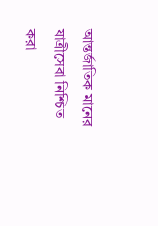আন্তর্জাতিক মানের যাত্রীসেবা নিশ্চিত করা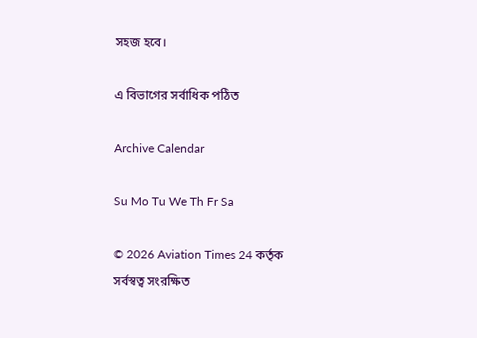সহজ হবে।

এ বিভাগের সর্বাধিক পঠিত

Archive Calendar

Su Mo Tu We Th Fr Sa

© 2026 Aviation Times 24 কর্তৃক সর্বস্বত্ব সংরক্ষিত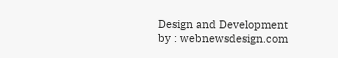Design and Development by : webnewsdesign.com